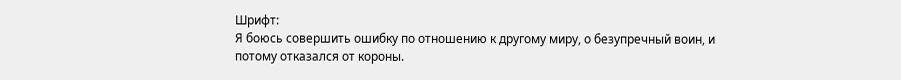Шрифт:
Я боюсь совершить ошибку по отношению к другому миру, о безупречный воин, и потому отказался от короны.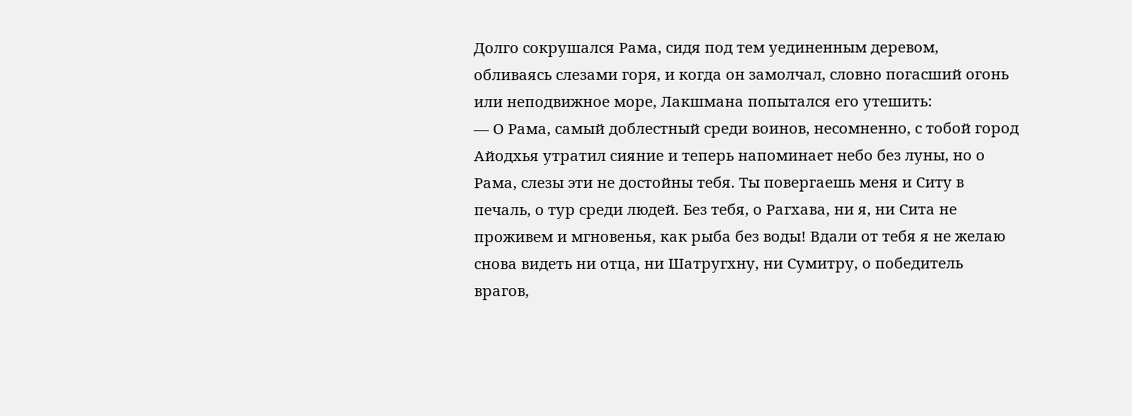Долго сокрушался Рама, сидя под тем уединенным деревом, обливаясь слезами горя, и когда он замолчал, словно погасший огонь или неподвижное море, Лакшмана попытался его утешить:
— О Рама, самый доблестный среди воинов, несомненно, с тобой город Айодхья утратил сияние и теперь напоминает небо без луны, но о Рама, слезы эти не достойны тебя. Ты повергаешь меня и Ситу в печаль, о тур среди людей. Без тебя, о Рагхава, ни я, ни Сита не проживем и мгновенья, как рыба без воды! Вдали от тебя я не желаю снова видеть ни отца, ни Шатругхну, ни Сумитру, о победитель врагов,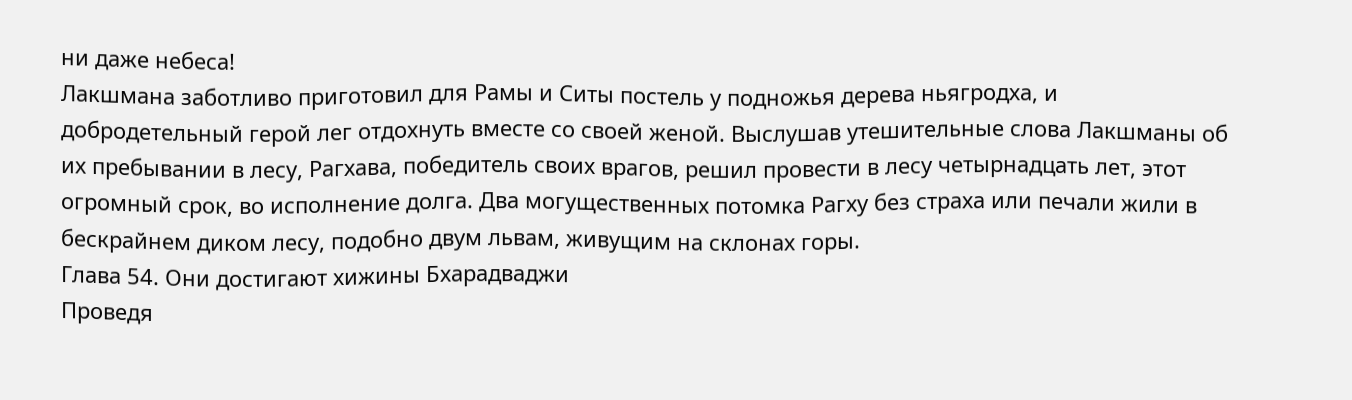ни даже небеса!
Лакшмана заботливо приготовил для Рамы и Ситы постель у подножья дерева ньягродха, и добродетельный герой лег отдохнуть вместе со своей женой. Выслушав утешительные слова Лакшманы об их пребывании в лесу, Рагхава, победитель своих врагов, решил провести в лесу четырнадцать лет, этот огромный срок, во исполнение долга. Два могущественных потомка Рагху без страха или печали жили в бескрайнем диком лесу, подобно двум львам, живущим на склонах горы.
Глава 54. Они достигают хижины Бхарадваджи
Проведя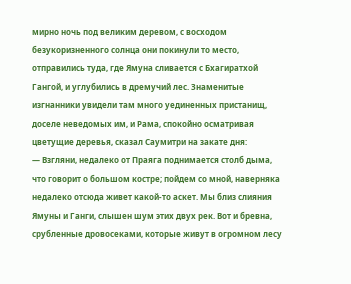мирно ночь под великим деревом, с восходом безукоризненного солнца они покинули то место, отправились туда, где Ямуна сливается с Бхагиратхой Гангой, и углубились в дремучий лес. Знаменитые изгнанники увидели там много уединенных пристанищ, доселе неведомых им, и Рама, спокойно осматривая цветущие деревья, сказал Саумитри на закате дня:
— Взгляни, недалеко от Праяга поднимается столб дыма, что говорит о большом костре; пойдем со мной, наверняка недалеко отсюда живет какой-то аскет. Мы близ слияния Ямуны и Ганги, слышен шум этих двух рек. Вот и бревна, срубленные дровосеками, которые живут в огромном лесу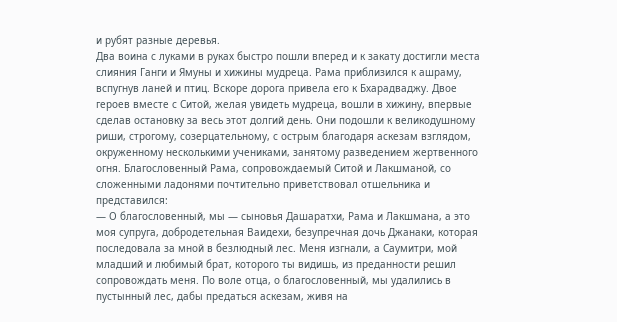и рубят разные деревья.
Два воина с луками в руках быстро пошли вперед и к закату достигли места слияния Ганги и Ямуны и хижины мудреца. Рама приблизился к ашраму, вспугнув ланей и птиц. Вскоре дорога привела его к Бхарадваджу. Двое героев вместе с Ситой, желая увидеть мудреца, вошли в хижину, впервые сделав остановку за весь этот долгий день. Они подошли к великодушному риши, строгому, созерцательному, с острым благодаря аскезам взглядом, окруженному несколькими учениками, занятому разведением жертвенного огня. Благословенный Рама, сопровождаемый Ситой и Лакшманой, со сложенными ладонями почтительно приветствовал отшельника и представился:
— О благословенный, мы — сыновья Дашаратхи, Рама и Лакшмана, а это моя супруга, добродетельная Ваидехи, безупречная дочь Джанаки, которая последовала за мной в безлюдный лес. Меня изгнали, а Саумитри, мой младший и любимый брат, которого ты видишь, из преданности решил сопровождать меня. По воле отца, о благословенный, мы удалились в пустынный лес, дабы предаться аскезам, живя на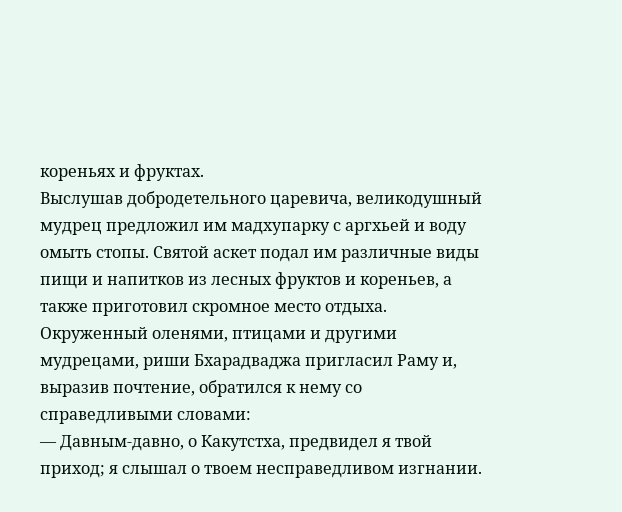кореньях и фруктах.
Выслушав добродетельного царевича, великодушный мудрец предложил им мадхупарку с аргхьей и воду омыть стопы. Святой аскет подал им различные виды пищи и напитков из лесных фруктов и кореньев, а также приготовил скромное место отдыха. Окруженный оленями, птицами и другими мудрецами, риши Бхарадваджа пригласил Раму и, выразив почтение, обратился к нему со справедливыми словами:
— Давным-давно, о Какутстха, предвидел я твой приход; я слышал о твоем несправедливом изгнании.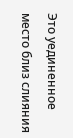Это уединенное место близ слияния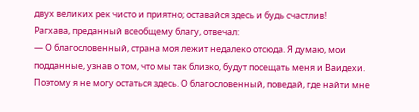двух великих рек чисто и приятно; оставайся здесь и будь счастлив!
Рагхава, преданный всеобщему благу, отвечал:
— О благословенный, страна моя лежит недалеко отсюда. Я думаю, мои подданные, узнав о том, что мы так близко, будут посещать меня и Ваидехи. Поэтому я не могу остаться здесь. О благословенный, поведай, где найти мне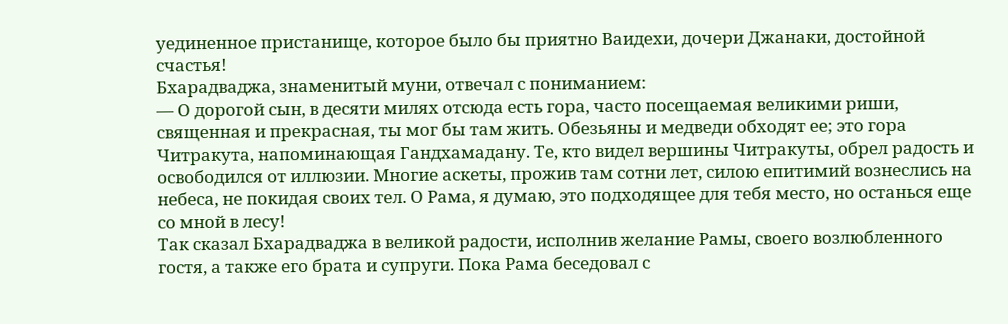уединенное пристанище, которое было бы приятно Ваидехи, дочери Джанаки, достойной счастья!
Бхарадваджа, знаменитый муни, отвечал с пониманием:
— О дорогой сын, в десяти милях отсюда есть гора, часто посещаемая великими риши, священная и прекрасная, ты мог бы там жить. Обезьяны и медведи обходят ее; это гора Читракута, напоминающая Гандхамадану. Те, кто видел вершины Читракуты, обрел радость и освободился от иллюзии. Многие аскеты, прожив там сотни лет, силою епитимий вознеслись на небеса, не покидая своих тел. О Рама, я думаю, это подходящее для тебя место, но останься еще со мной в лесу!
Так сказал Бхарадваджа в великой радости, исполнив желание Рамы, своего возлюбленного гостя, а также его брата и супруги. Пока Рама беседовал с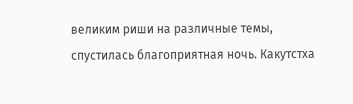великим риши на различные темы, спустилась благоприятная ночь. Какутстха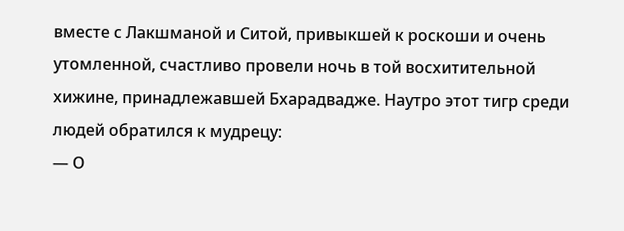вместе с Лакшманой и Ситой, привыкшей к роскоши и очень утомленной, счастливо провели ночь в той восхитительной хижине, принадлежавшей Бхарадвадже. Наутро этот тигр среди людей обратился к мудрецу:
— О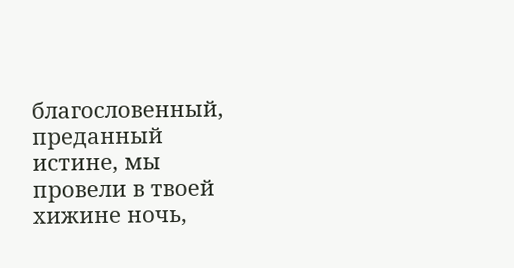благословенный, преданный истине, мы провели в твоей хижине ночь,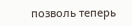позволь теперь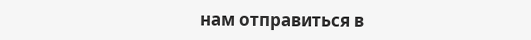нам отправиться в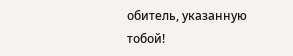обитель, указанную тобой!